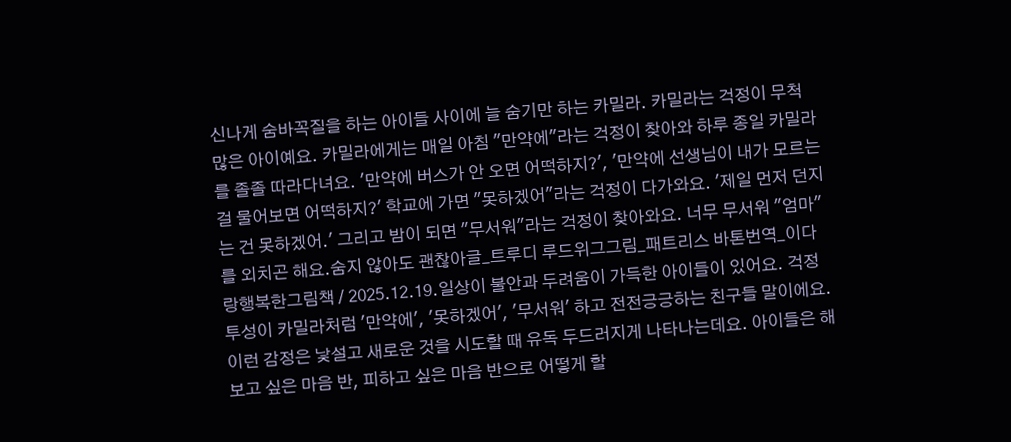신나게 숨바꼭질을 하는 아이들 사이에 늘 숨기만 하는 카밀라. 카밀라는 걱정이 무척 많은 아이예요. 카밀라에게는 매일 아침 "만약에"라는 걱정이 찾아와 하루 종일 카밀라를 졸졸 따라다녀요. '만약에 버스가 안 오면 어떡하지?', '만약에 선생님이 내가 모르는 걸 물어보면 어떡하지?' 학교에 가면 "못하겠어"라는 걱정이 다가와요. '제일 먼저 던지는 건 못하겠어.' 그리고 밤이 되면 "무서워"라는 걱정이 찾아와요. 너무 무서워 "엄마"를 외치곤 해요.숨지 않아도 괜찮아글_트루디 루드위그그림_패트리스 바톤번역_이다랑행복한그림책 / 2025.12.19.일상이 불안과 두려움이 가득한 아이들이 있어요. 걱정투성이 카밀라처럼 '만약에', '못하겠어', '무서워' 하고 전전긍긍하는 친구들 말이에요. 이런 감정은 낯설고 새로운 것을 시도할 때 유독 두드러지게 나타나는데요. 아이들은 해보고 싶은 마음 반, 피하고 싶은 마음 반으로 어떻게 할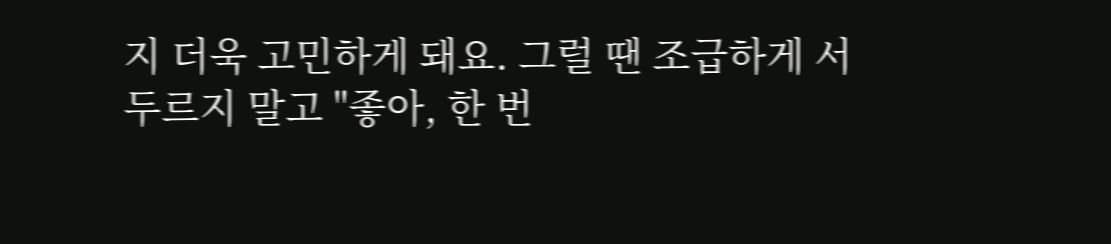지 더욱 고민하게 돼요. 그럴 땐 조급하게 서두르지 말고 "좋아, 한 번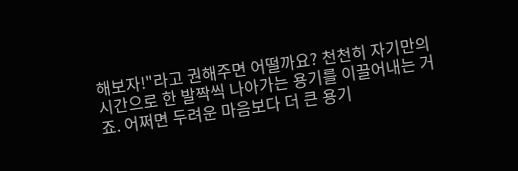해보자!"라고 권해주면 어떨까요? 천천히 자기만의 시간으로 한 발짝씩 나아가는 용기를 이끌어내는 거죠. 어쩌면 두려운 마음보다 더 큰 용기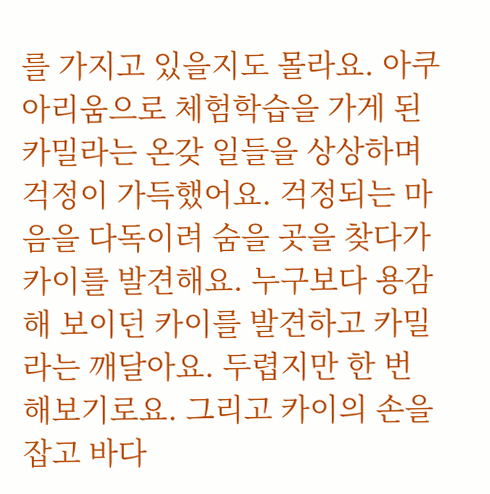를 가지고 있을지도 몰라요. 아쿠아리움으로 체험학습을 가게 된 카밀라는 온갖 일들을 상상하며 걱정이 가득했어요. 걱정되는 마음을 다독이려 숨을 곳을 찾다가 카이를 발견해요. 누구보다 용감해 보이던 카이를 발견하고 카밀라는 깨달아요. 두렵지만 한 번 해보기로요. 그리고 카이의 손을 잡고 바다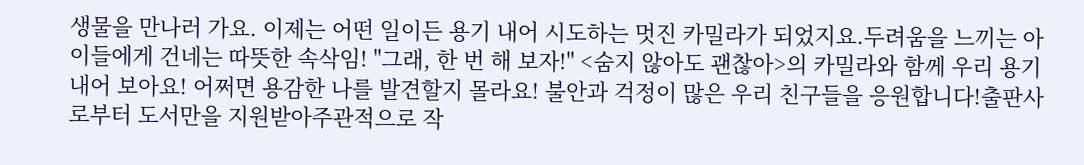생물을 만나러 가요. 이제는 어떤 일이든 용기 내어 시도하는 멋진 카밀라가 되었지요.두려움을 느끼는 아이들에게 건네는 따뜻한 속삭임! "그래, 한 번 해 보자!" <숨지 않아도 괜찮아>의 카밀라와 함께 우리 용기 내어 보아요! 어쩌면 용감한 나를 발견할지 몰라요! 불안과 걱정이 많은 우리 친구들을 응원합니다!출판사로부터 도서만을 지원받아주관적으로 작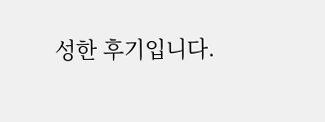성한 후기입니다.